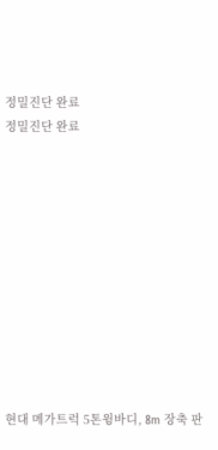정밀진단 완료
정밀진단 완료











현대 메가트럭 5톤윙바디, 8m 장축 판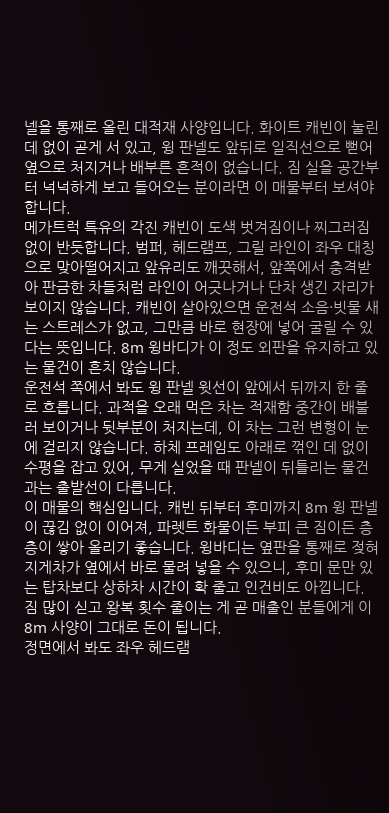넬을 통째로 올린 대적재 사양입니다. 화이트 캐빈이 눌린 데 없이 곧게 서 있고, 윙 판넬도 앞뒤로 일직선으로 뻗어 옆으로 처지거나 배부른 흔적이 없습니다. 짐 실을 공간부터 넉넉하게 보고 들어오는 분이라면 이 매물부터 보셔야 합니다.
메가트럭 특유의 각진 캐빈이 도색 벗겨짐이나 찌그러짐 없이 반듯합니다. 범퍼, 헤드램프, 그릴 라인이 좌우 대칭으로 맞아떨어지고 앞유리도 깨끗해서, 앞쪽에서 충격받아 판금한 차들처럼 라인이 어긋나거나 단차 생긴 자리가 보이지 않습니다. 캐빈이 살아있으면 운전석 소음·빗물 새는 스트레스가 없고, 그만큼 바로 현장에 넣어 굴릴 수 있다는 뜻입니다. 8m 윙바디가 이 정도 외판을 유지하고 있는 물건이 흔치 않습니다.
운전석 쪽에서 봐도 윙 판넬 윗선이 앞에서 뒤까지 한 줄로 흐릅니다. 과적을 오래 먹은 차는 적재함 중간이 배불러 보이거나 뒷부분이 처지는데, 이 차는 그런 변형이 눈에 걸리지 않습니다. 하체 프레임도 아래로 꺾인 데 없이 수평을 잡고 있어, 무게 실었을 때 판넬이 뒤틀리는 물건과는 출발선이 다릅니다.
이 매물의 핵심입니다. 캐빈 뒤부터 후미까지 8m 윙 판넬이 끊김 없이 이어져, 파렛트 화물이든 부피 큰 짐이든 층층이 쌓아 올리기 좋습니다. 윙바디는 옆판을 통째로 젖혀 지게차가 옆에서 바로 물려 넣을 수 있으니, 후미 문만 있는 탑차보다 상하차 시간이 확 줄고 인건비도 아낍니다. 짐 많이 싣고 왕복 횟수 줄이는 게 곧 매출인 분들에게 이 8m 사양이 그대로 돈이 됩니다.
정면에서 봐도 좌우 헤드램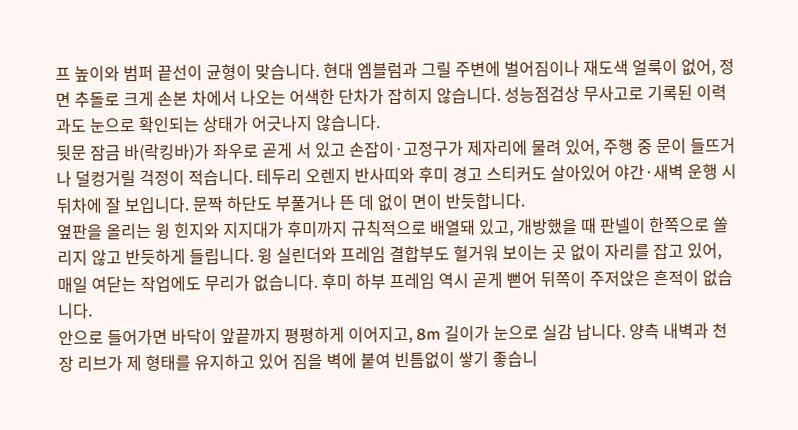프 높이와 범퍼 끝선이 균형이 맞습니다. 현대 엠블럼과 그릴 주변에 벌어짐이나 재도색 얼룩이 없어, 정면 추돌로 크게 손본 차에서 나오는 어색한 단차가 잡히지 않습니다. 성능점검상 무사고로 기록된 이력과도 눈으로 확인되는 상태가 어긋나지 않습니다.
뒷문 잠금 바(락킹바)가 좌우로 곧게 서 있고 손잡이·고정구가 제자리에 물려 있어, 주행 중 문이 들뜨거나 덜컹거릴 걱정이 적습니다. 테두리 오렌지 반사띠와 후미 경고 스티커도 살아있어 야간·새벽 운행 시 뒤차에 잘 보입니다. 문짝 하단도 부풀거나 뜬 데 없이 면이 반듯합니다.
옆판을 올리는 윙 힌지와 지지대가 후미까지 규칙적으로 배열돼 있고, 개방했을 때 판넬이 한쪽으로 쏠리지 않고 반듯하게 들립니다. 윙 실린더와 프레임 결합부도 헐거워 보이는 곳 없이 자리를 잡고 있어, 매일 여닫는 작업에도 무리가 없습니다. 후미 하부 프레임 역시 곧게 뻗어 뒤쪽이 주저앉은 흔적이 없습니다.
안으로 들어가면 바닥이 앞끝까지 평평하게 이어지고, 8m 길이가 눈으로 실감 납니다. 양측 내벽과 천장 리브가 제 형태를 유지하고 있어 짐을 벽에 붙여 빈틈없이 쌓기 좋습니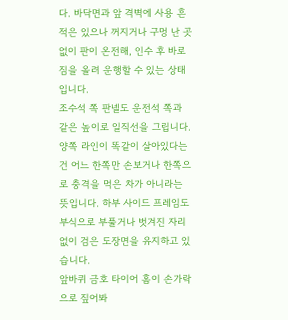다. 바닥면과 앞 격벽에 사용 흔적은 있으나 꺼지거나 구멍 난 곳 없이 판이 온전해, 인수 후 바로 짐을 올려 운행할 수 있는 상태입니다.
조수석 쪽 판넬도 운전석 쪽과 같은 높이로 일직선을 그립니다. 양쪽 라인이 똑같이 살아있다는 건 어느 한쪽만 손보거나 한쪽으로 충격을 먹은 차가 아니라는 뜻입니다. 하부 사이드 프레임도 부식으로 부풀거나 벗겨진 자리 없이 검은 도장면을 유지하고 있습니다.
앞바퀴 금호 타이어 홈이 손가락으로 짚어봐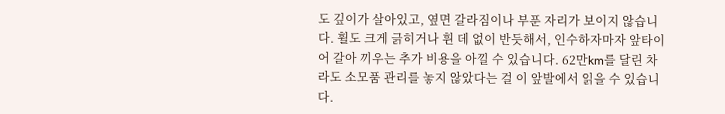도 깊이가 살아있고, 옆면 갈라짐이나 부푼 자리가 보이지 않습니다. 휠도 크게 긁히거나 휜 데 없이 반듯해서, 인수하자마자 앞타이어 갈아 끼우는 추가 비용을 아낄 수 있습니다. 62만km를 달린 차라도 소모품 관리를 놓지 않았다는 걸 이 앞발에서 읽을 수 있습니다.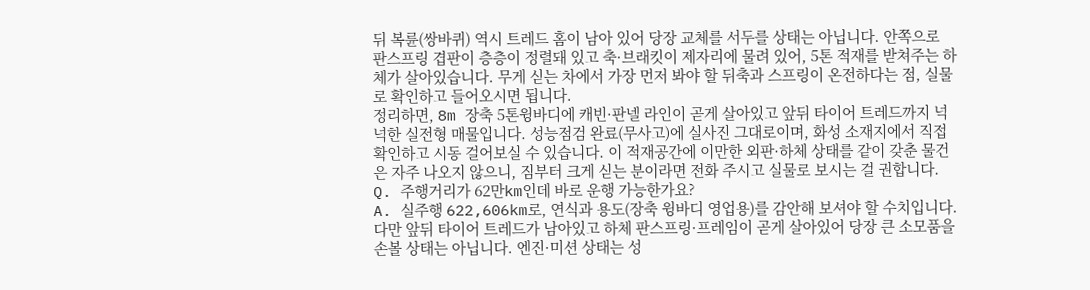뒤 복륜(쌍바퀴) 역시 트레드 홈이 남아 있어 당장 교체를 서두를 상태는 아닙니다. 안쪽으로 판스프링 겹판이 층층이 정렬돼 있고 축·브래킷이 제자리에 물려 있어, 5톤 적재를 받쳐주는 하체가 살아있습니다. 무게 싣는 차에서 가장 먼저 봐야 할 뒤축과 스프링이 온전하다는 점, 실물로 확인하고 들어오시면 됩니다.
정리하면, 8m 장축 5톤윙바디에 캐빈·판넬 라인이 곧게 살아있고 앞뒤 타이어 트레드까지 넉넉한 실전형 매물입니다. 성능점검 완료(무사고)에 실사진 그대로이며, 화성 소재지에서 직접 확인하고 시동 걸어보실 수 있습니다. 이 적재공간에 이만한 외판·하체 상태를 같이 갖춘 물건은 자주 나오지 않으니, 짐부터 크게 싣는 분이라면 전화 주시고 실물로 보시는 걸 권합니다.
Q. 주행거리가 62만km인데 바로 운행 가능한가요?
A. 실주행 622,606km로, 연식과 용도(장축 윙바디 영업용)를 감안해 보셔야 할 수치입니다. 다만 앞뒤 타이어 트레드가 남아있고 하체 판스프링·프레임이 곧게 살아있어 당장 큰 소모품을 손볼 상태는 아닙니다. 엔진·미션 상태는 성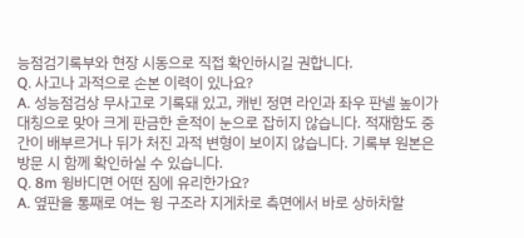능점검기록부와 현장 시동으로 직접 확인하시길 권합니다.
Q. 사고나 과적으로 손본 이력이 있나요?
A. 성능점검상 무사고로 기록돼 있고, 캐빈 정면 라인과 좌우 판넬 높이가 대칭으로 맞아 크게 판금한 흔적이 눈으로 잡히지 않습니다. 적재함도 중간이 배부르거나 뒤가 처진 과적 변형이 보이지 않습니다. 기록부 원본은 방문 시 함께 확인하실 수 있습니다.
Q. 8m 윙바디면 어떤 짐에 유리한가요?
A. 옆판을 통째로 여는 윙 구조라 지게차로 측면에서 바로 상하차할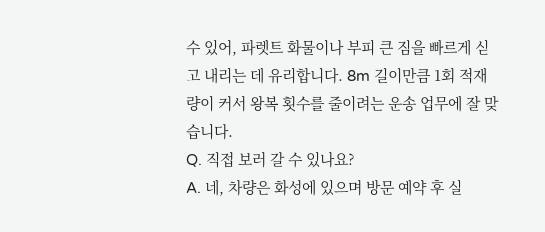수 있어, 파렛트 화물이나 부피 큰 짐을 빠르게 싣고 내리는 데 유리합니다. 8m 길이만큼 1회 적재량이 커서 왕복 횟수를 줄이려는 운송 업무에 잘 맞습니다.
Q. 직접 보러 갈 수 있나요?
A. 네, 차량은 화성에 있으며 방문 예약 후 실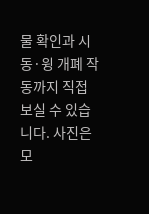물 확인과 시동·윙 개폐 작동까지 직접 보실 수 있습니다. 사진은 모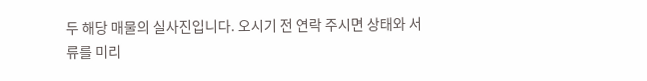두 해당 매물의 실사진입니다. 오시기 전 연락 주시면 상태와 서류를 미리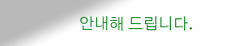안내해 드립니다.